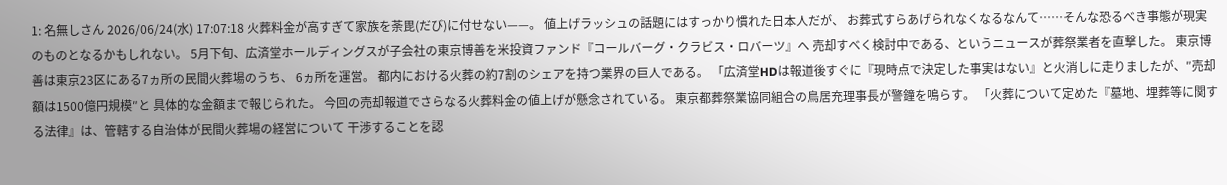1: 名無しさん 2026/06/24(水) 17:07:18 火葬料金が高すぎて家族を荼毘(だび)に付せない——。 値上げラッシュの話題にはすっかり慣れた日本人だが、 お葬式すらあげられなくなるなんて……そんな恐るべき事態が現実のものとなるかもしれない。 5月下旬、広済堂ホールディングスが子会社の東京博善を米投資ファンド『コールバーグ・クラビス・ロバーツ』へ 売却すべく検討中である、というニュースが葬祭業者を直撃した。 東京博善は東京23区にある7ヵ所の民間火葬場のうち、 6ヵ所を運営。 都内における火葬の約7割のシェアを持つ業界の巨人である。 「広済堂HDは報道後すぐに『現時点で決定した事実はない』と火消しに走りましたが、″売却額は1500億円規模″と 具体的な金額まで報じられた。 今回の売却報道でさらなる火葬料金の値上げが懸念されている。 東京都葬祭業協同組合の鳥居充理事長が警鐘を鳴らす。 「火葬について定めた『墓地、埋葬等に関する法律』は、管轄する自治体が民間火葬場の経営について 干渉することを認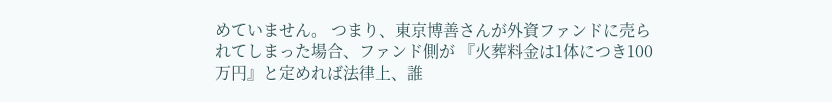めていません。 つまり、東京博善さんが外資ファンドに売られてしまった場合、ファンド側が 『火葬料金は1体につき100万円』と定めれば法律上、誰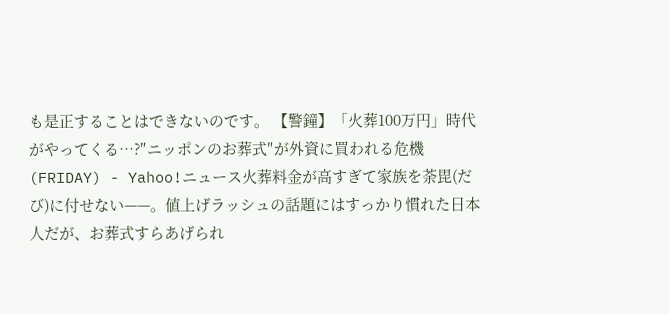も是正することはできないのです。 【警鐘】「火葬100万円」時代がやってくる…?″ニッポンのお葬式″が外資に買われる危機(FRIDAY) - Yahoo!ニュース火葬料金が高すぎて家族を荼毘(だび)に付せない——。値上げラッシュの話題にはすっかり慣れた日本人だが、お葬式すらあげられ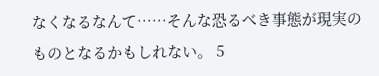なくなるなんて……そんな恐るべき事態が現実のものとなるかもしれない。 5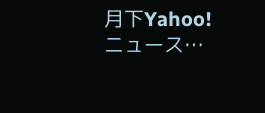月下Yahoo!ニュース…